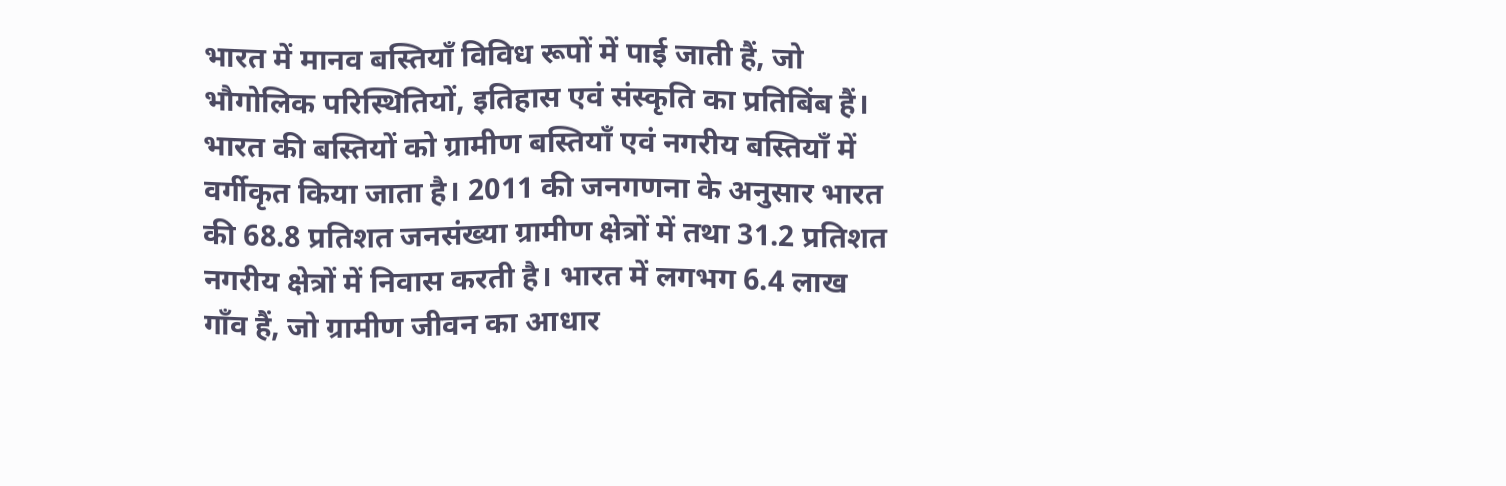भारत में मानव बस्तियाँ विविध रूपों में पाई जाती हैं, जो भौगोलिक परिस्थितियों, इतिहास एवं संस्कृति का प्रतिबिंब हैं। भारत की बस्तियों को ग्रामीण बस्तियाँ एवं नगरीय बस्तियाँ में वर्गीकृत किया जाता है। 2011 की जनगणना के अनुसार भारत की 68.8 प्रतिशत जनसंख्या ग्रामीण क्षेत्रों में तथा 31.2 प्रतिशत नगरीय क्षेत्रों में निवास करती है। भारत में लगभग 6.4 लाख गाँव हैं, जो ग्रामीण जीवन का आधार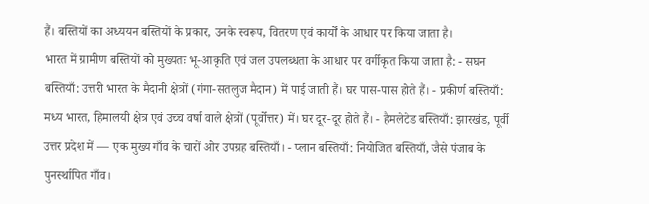हैं। बस्तियों का अध्ययन बस्तियों के प्रकार, उनके स्वरूप, वितरण एवं कार्यों के आधार पर किया जाता है।
भारत में ग्रामीण बस्तियों को मुख्यतः भू-आकृति एवं जल उपलब्धता के आधार पर वर्गीकृत किया जाता है: - सघन बस्तियाँ: उत्तरी भारत के मैदानी क्षेत्रों (गंगा-सतलुज मैदान) में पाई जाती हैं। घर पास-पास होते हैं। - प्रकीर्ण बस्तियाँ: मध्य भारत, हिमालयी क्षेत्र एवं उच्च वर्षा वाले क्षेत्रों (पूर्वोत्तर) में। घर दूर-दूर होते हैं। - हैमलेटेड बस्तियाँ: झारखंड, पूर्वी उत्तर प्रदेश में — एक मुख्य गाँव के चारों ओर उपग्रह बस्तियाँ। - प्लान बस्तियाँ: नियोजित बस्तियाँ, जैसे पंजाब के पुनर्स्थापित गाँव।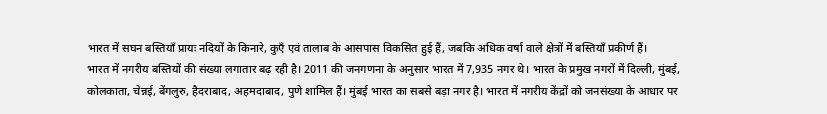भारत में सघन बस्तियाँ प्रायः नदियों के किनारे, कुएँ एवं तालाब के आसपास विकसित हुई हैं, जबकि अधिक वर्षा वाले क्षेत्रों में बस्तियाँ प्रकीर्ण हैं।
भारत में नगरीय बस्तियों की संख्या लगातार बढ़ रही है। 2011 की जनगणना के अनुसार भारत में 7,935 नगर थे। भारत के प्रमुख नगरों में दिल्ली, मुंबई, कोलकाता, चेन्नई, बेंगलुरु, हैदराबाद, अहमदाबाद, पुणे शामिल हैं। मुंबई भारत का सबसे बड़ा नगर है। भारत में नगरीय केंद्रों को जनसंख्या के आधार पर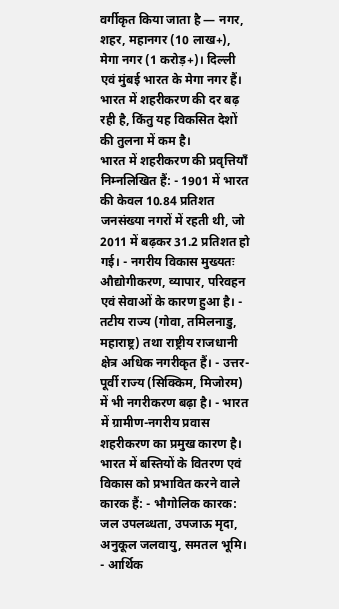वर्गीकृत किया जाता है — नगर, शहर, महानगर (10 लाख+), मेगा नगर (1 करोड़+)। दिल्ली एवं मुंबई भारत के मेगा नगर हैं। भारत में शहरीकरण की दर बढ़ रही है, किंतु यह विकसित देशों की तुलना में कम है।
भारत में शहरीकरण की प्रवृत्तियाँ निम्नलिखित हैं: - 1901 में भारत की केवल 10.84 प्रतिशत जनसंख्या नगरों में रहती थी, जो 2011 में बढ़कर 31.2 प्रतिशत हो गई। - नगरीय विकास मुख्यतः औद्योगीकरण, व्यापार, परिवहन एवं सेवाओं के कारण हुआ है। - तटीय राज्य (गोवा, तमिलनाडु, महाराष्ट्र) तथा राष्ट्रीय राजधानी क्षेत्र अधिक नगरीकृत हैं। - उत्तर-पूर्वी राज्य (सिक्किम, मिजोरम) में भी नगरीकरण बढ़ा है। - भारत में ग्रामीण-नगरीय प्रवास शहरीकरण का प्रमुख कारण है।
भारत में बस्तियों के वितरण एवं विकास को प्रभावित करने वाले कारक हैं: - भौगोलिक कारक: जल उपलब्धता, उपजाऊ मृदा, अनुकूल जलवायु, समतल भूमि। - आर्थिक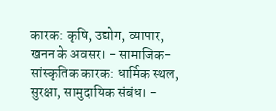कारक: कृषि, उद्योग, व्यापार, खनन के अवसर। - सामाजिक-सांस्कृतिक कारक: धार्मिक स्थल, सुरक्षा, सामुदायिक संबंध। -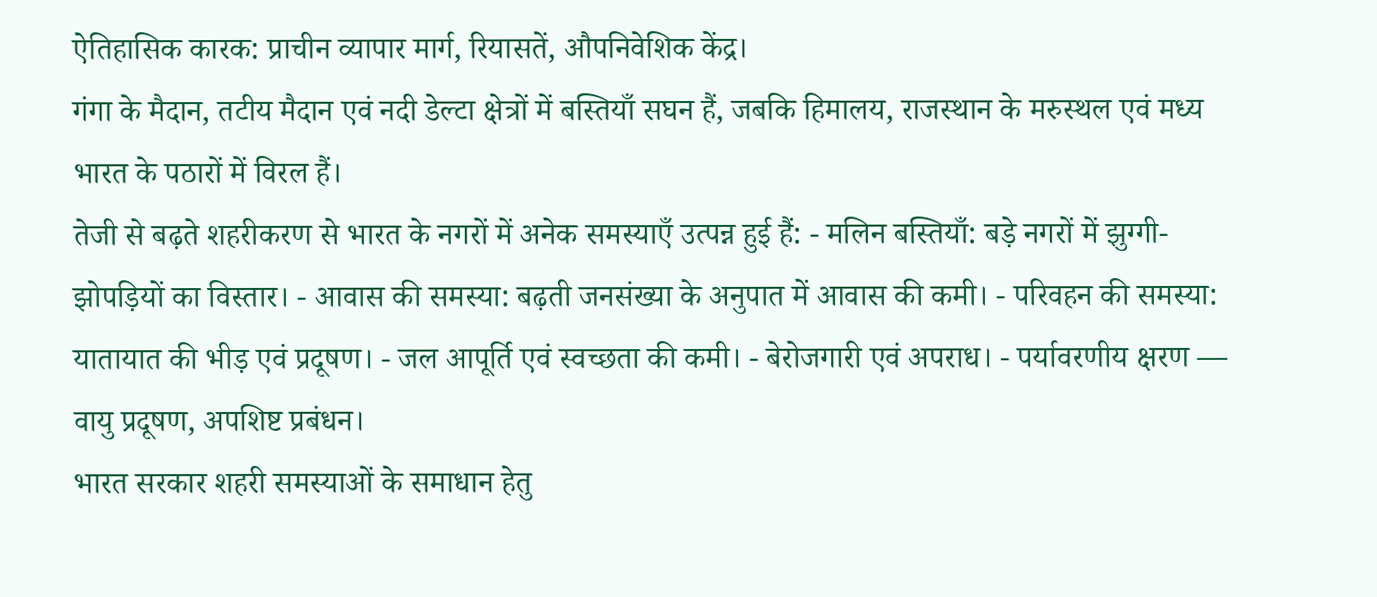ऐतिहासिक कारक: प्राचीन व्यापार मार्ग, रियासतें, औपनिवेशिक केंद्र।
गंगा के मैदान, तटीय मैदान एवं नदी डेल्टा क्षेत्रों में बस्तियाँ सघन हैं, जबकि हिमालय, राजस्थान के मरुस्थल एवं मध्य भारत के पठारों में विरल हैं।
तेजी से बढ़ते शहरीकरण से भारत के नगरों में अनेक समस्याएँ उत्पन्न हुई हैं: - मलिन बस्तियाँ: बड़े नगरों में झुग्गी-झोपड़ियों का विस्तार। - आवास की समस्या: बढ़ती जनसंख्या के अनुपात में आवास की कमी। - परिवहन की समस्या: यातायात की भीड़ एवं प्रदूषण। - जल आपूर्ति एवं स्वच्छता की कमी। - बेरोजगारी एवं अपराध। - पर्यावरणीय क्षरण — वायु प्रदूषण, अपशिष्ट प्रबंधन।
भारत सरकार शहरी समस्याओं के समाधान हेतु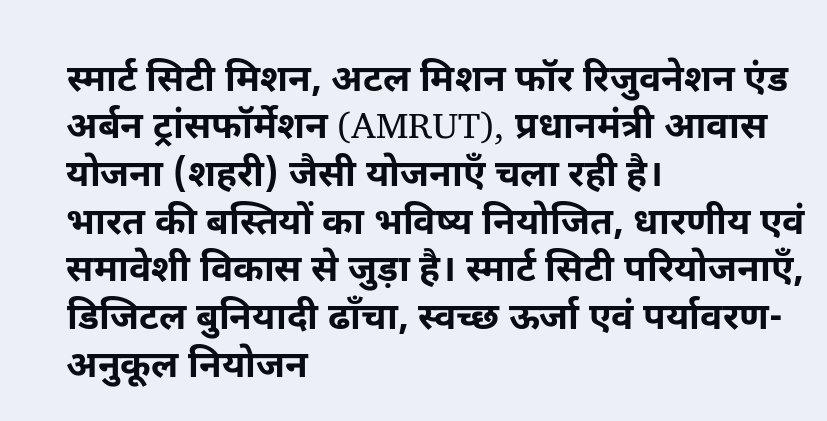स्मार्ट सिटी मिशन, अटल मिशन फॉर रिजुवनेशन एंड अर्बन ट्रांसफॉर्मेशन (AMRUT), प्रधानमंत्री आवास योजना (शहरी) जैसी योजनाएँ चला रही है।
भारत की बस्तियों का भविष्य नियोजित, धारणीय एवं समावेशी विकास से जुड़ा है। स्मार्ट सिटी परियोजनाएँ, डिजिटल बुनियादी ढाँचा, स्वच्छ ऊर्जा एवं पर्यावरण-अनुकूल नियोजन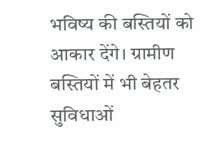भविष्य की बस्तियों को आकार देंगे। ग्रामीण बस्तियों में भी बेहतर सुविधाओं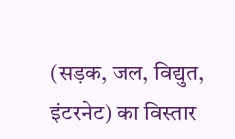(सड़क, जल, विद्युत, इंटरनेट) का विस्तार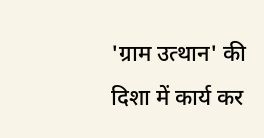'ग्राम उत्थान' की दिशा में कार्य कर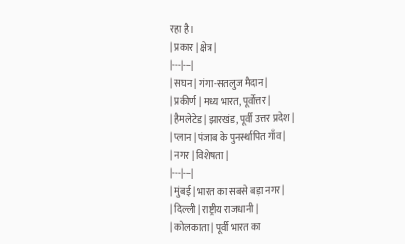रहा है।
| प्रकार | क्षेत्र |
|---|---|
| सघन | गंगा-सतलुज मैदान |
| प्रकीर्ण | मध्य भारत, पूर्वोत्तर |
| हैमलेटेड | झारखंड, पूर्वी उत्तर प्रदेश |
| प्लान | पंजाब के पुनर्स्थापित गाँव |
| नगर | विशेषता |
|---|---|
| मुंबई | भारत का सबसे बड़ा नगर |
| दिल्ली | राष्ट्रीय राजधानी |
| कोलकाता | पूर्वी भारत का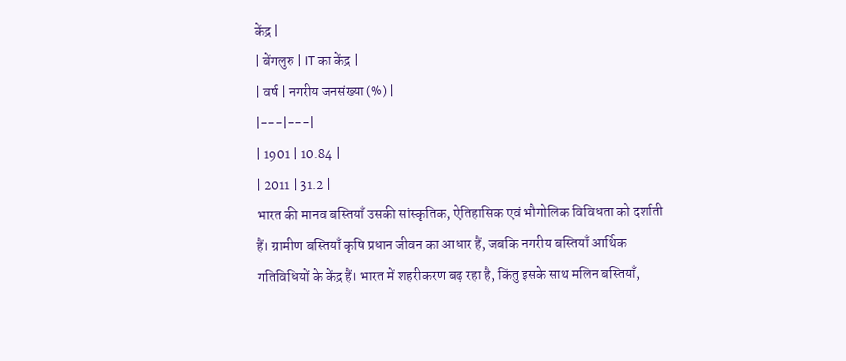केंद्र |
| बेंगलुरु | IT का केंद्र |
| वर्ष | नगरीय जनसंख्या (%) |
|---|---|
| 1901 | 10.84 |
| 2011 | 31.2 |
भारत की मानव बस्तियाँ उसकी सांस्कृतिक, ऐतिहासिक एवं भौगोलिक विविधता को दर्शाती हैं। ग्रामीण बस्तियाँ कृषि प्रधान जीवन का आधार हैं, जबकि नगरीय बस्तियाँ आर्थिक गतिविधियों के केंद्र हैं। भारत में शहरीकरण बढ़ रहा है, किंतु इसके साथ मलिन बस्तियाँ,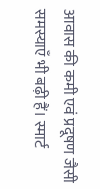आवास की कमी एवं प्रदूषण जैसी समस्याएँ भी बढ़ी हैं। स्मार्ट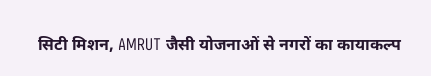सिटी मिशन, AMRUT जैसी योजनाओं से नगरों का कायाकल्प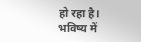हो रहा है। भविष्य में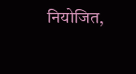नियोजित,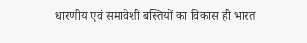धारणीय एवं समावेशी बस्तियों का विकास ही भारत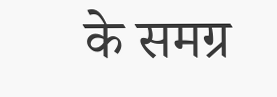के समग्र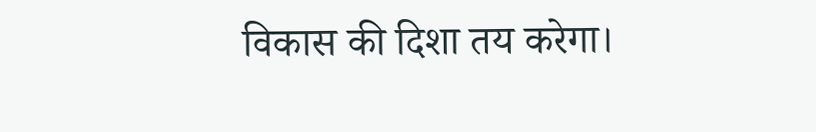विकास की दिशा तय करेगा।